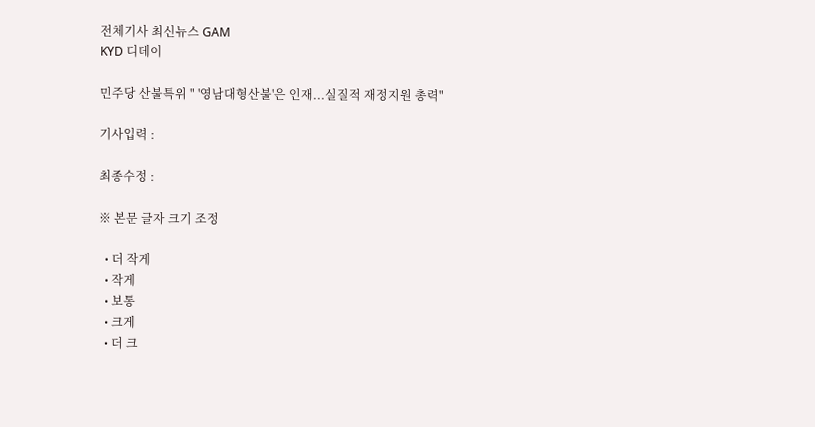전체기사 최신뉴스 GAM
KYD 디데이

민주당 산불특위 " '영남대형산불'은 인재...실질적 재정지원 총력"

기사입력 :

최종수정 :

※ 본문 글자 크기 조정

  • 더 작게
  • 작게
  • 보통
  • 크게
  • 더 크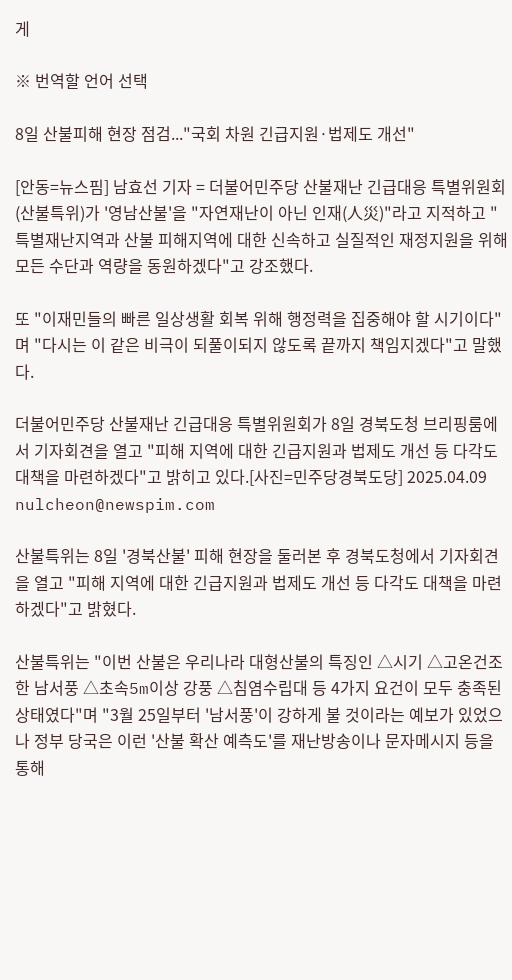게

※ 번역할 언어 선택

8일 산불피해 현장 점검..."국회 차원 긴급지원·법제도 개선"

[안동=뉴스핌] 남효선 기자 = 더불어민주당 산불재난 긴급대응 특별위원회(산불특위)가 '영남산불'을 "자연재난이 아닌 인재(人災)"라고 지적하고 "특별재난지역과 산불 피해지역에 대한 신속하고 실질적인 재정지원을 위해 모든 수단과 역량을 동원하겠다"고 강조했다.

또 "이재민들의 빠른 일상생활 회복 위해 행정력을 집중해야 할 시기이다"며 "다시는 이 같은 비극이 되풀이되지 않도록 끝까지 책임지겠다"고 말했다.

더불어민주당 산불재난 긴급대응 특별위원회가 8일 경북도청 브리핑룸에서 기자회견을 열고 "피해 지역에 대한 긴급지원과 법제도 개선 등 다각도 대책을 마련하겠다"고 밝히고 있다.[사진=민주당경북도당] 2025.04.09 nulcheon@newspim.com

산불특위는 8일 '경북산불' 피해 현장을 둘러본 후 경북도청에서 기자회견을 열고 "피해 지역에 대한 긴급지원과 법제도 개선 등 다각도 대책을 마련하겠다"고 밝혔다.

산불특위는 "이번 산불은 우리나라 대형산불의 특징인 △시기 △고온건조한 남서풍 △초속5m이상 강풍 △침염수립대 등 4가지 요건이 모두 충족된 상태였다"며 "3월 25일부터 '남서풍'이 강하게 불 것이라는 예보가 있었으나 정부 당국은 이런 '산불 확산 예측도'를 재난방송이나 문자메시지 등을 통해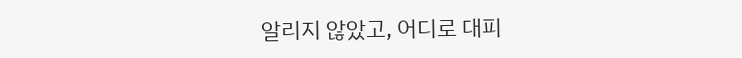알리지 않았고, 어디로 대피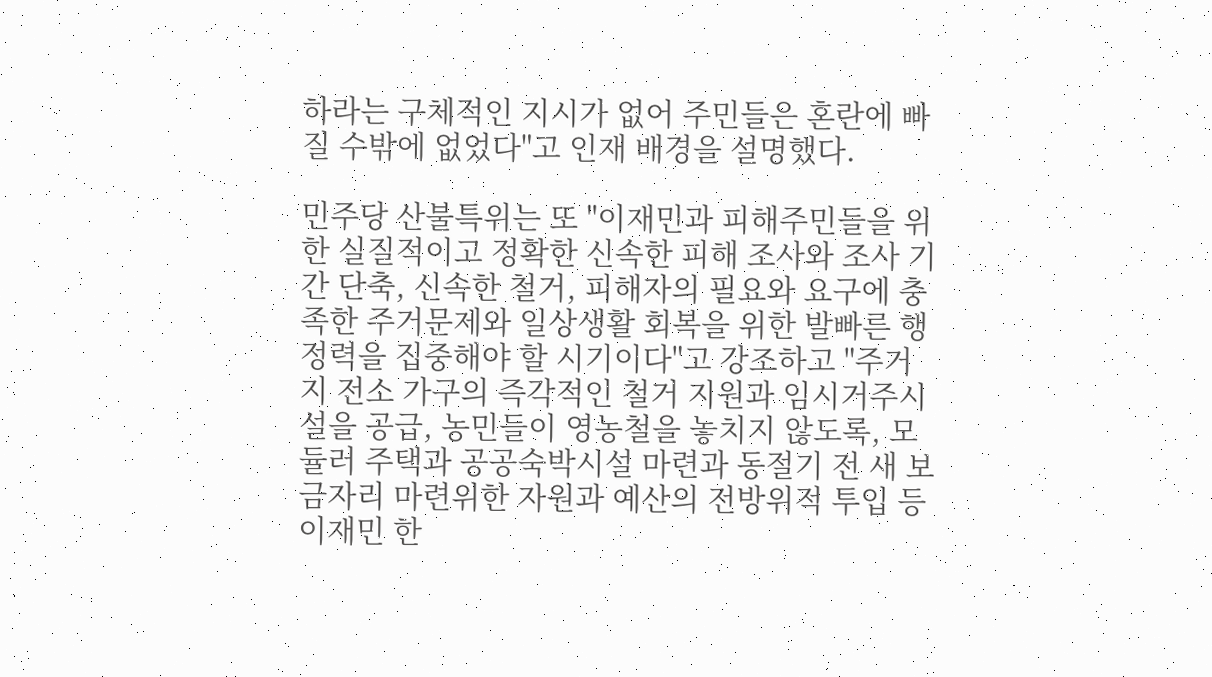하라는 구체적인 지시가 없어 주민들은 혼란에 빠질 수밖에 없었다"고 인재 배경을 설명했다.

민주당 산불특위는 또 "이재민과 피해주민들을 위한 실질적이고 정확한 신속한 피해 조사와 조사 기간 단축, 신속한 철거, 피해자의 필요와 요구에 충족한 주거문제와 일상생활 회복을 위한 발빠른 행정력을 집중해야 할 시기이다"고 강조하고 "주거지 전소 가구의 즉각적인 철거 지원과 임시거주시설을 공급, 농민들이 영농철을 놓치지 않도록, 모듈러 주택과 공공숙박시설 마련과 동절기 전 새 보금자리 마련위한 자원과 예산의 전방위적 투입 등 이재민 한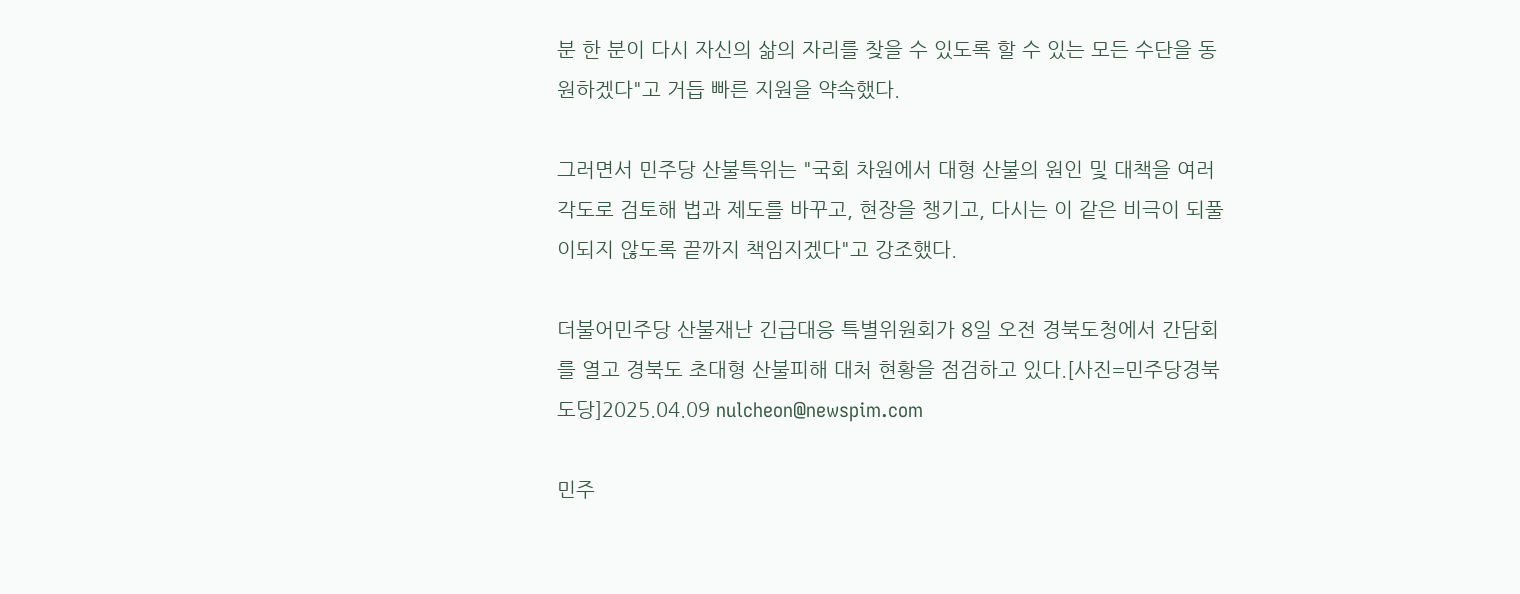분 한 분이 다시 자신의 삶의 자리를 찾을 수 있도록 할 수 있는 모든 수단을 동원하겠다"고 거듭 빠른 지원을 약속했다.

그러면서 민주당 산불특위는 "국회 차원에서 대형 산불의 원인 및 대책을 여러 각도로 검토해 법과 제도를 바꾸고, 현장을 챙기고, 다시는 이 같은 비극이 되풀이되지 않도록 끝까지 책임지겠다"고 강조했다.

더불어민주당 산불재난 긴급대응 특별위원회가 8일 오전 경북도청에서 간담회를 열고 경북도 초대형 산불피해 대처 현황을 점검하고 있다.[사진=민주당경북도당]2025.04.09 nulcheon@newspim.com

민주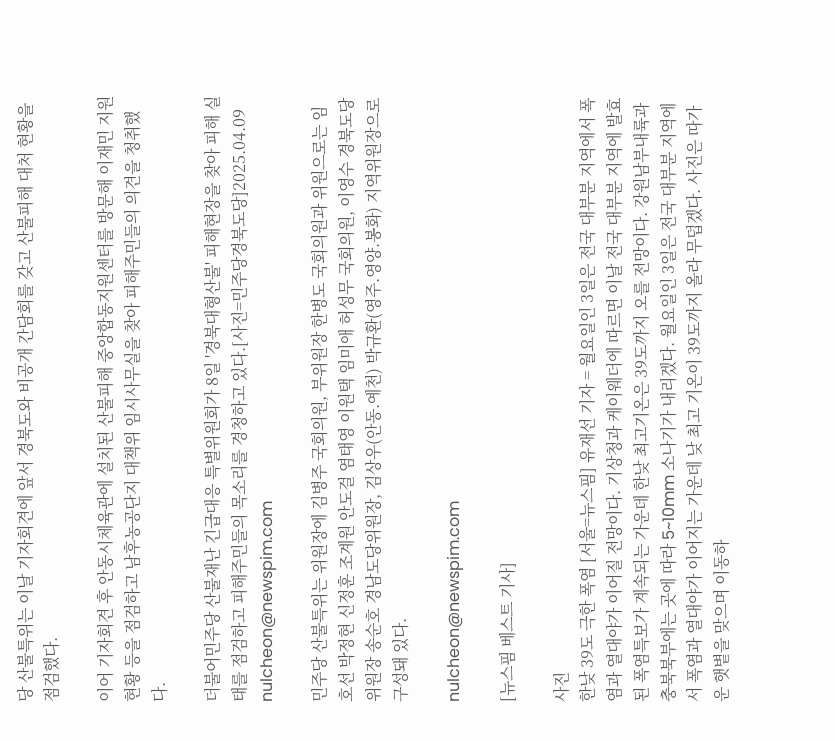당 산불특위는 이날 기자회견에 앞서 경북도와 비공개 간담회를 갖고 산불피해 대처 현황을 점검했다.

이어 기자회견 후 안동시체육관에 설치된 산불피해 중앙합동지원센터를 방문해 이재민 지원 현황 등을 점검하고 남후농공단지 대책위 임시사무실을 찾아 피해주민들의 의견을 청취했다.

더불어민주당 산불재난 긴급대응 특별위원회가 8일 '경북대형산불' 피해현장을 찾아 피해 실태를 점검하고 피해주민들의 목소리를 경청하고 있다.[사진=민주당경북도당]2025.04.09 nulcheon@newspim.com

민주당 산불특위는 위원장에 김병주 국회의원, 부위원장 한병도 국회의원과 위원으로는 임호선 박정현 신정훈 조계원 안도걸 염태영 이원택 임미애 허성무 국회의원, 이영수 경북도당위원장 송순호 경남도당위원장, 김상우(안동.예천) 박규환(영주.영양.봉화) 지역위원장으로 구성돼 있다.

nulcheon@newspim.com

[뉴스핌 베스트 기사]

사진
한낮 39도 극한 폭염 [서울=뉴스핌] 유재선 기자 = 월요일인 3일은 전국 대부분 지역에서 폭염과 열대야가 이어질 전망이다. 기상청과 케이웨더에 따르면 이날 전국 대부분 지역에 발효된 폭염특보가 계속되는 가운데 한낮 최고기온은 39도까지 오를 전망이다. 강원남부내륙과 충북북부에는 곳에 따라 5~10mm 소나기가 내리겠다. 월요일인 3일은 전국 대부분 지역에서 폭염과 열대야가 이어지는 가운데 낮 최고 기온이 39도까지 올라 무덥겠다. 사진은 따가운 햇볕을 맞으며 이동하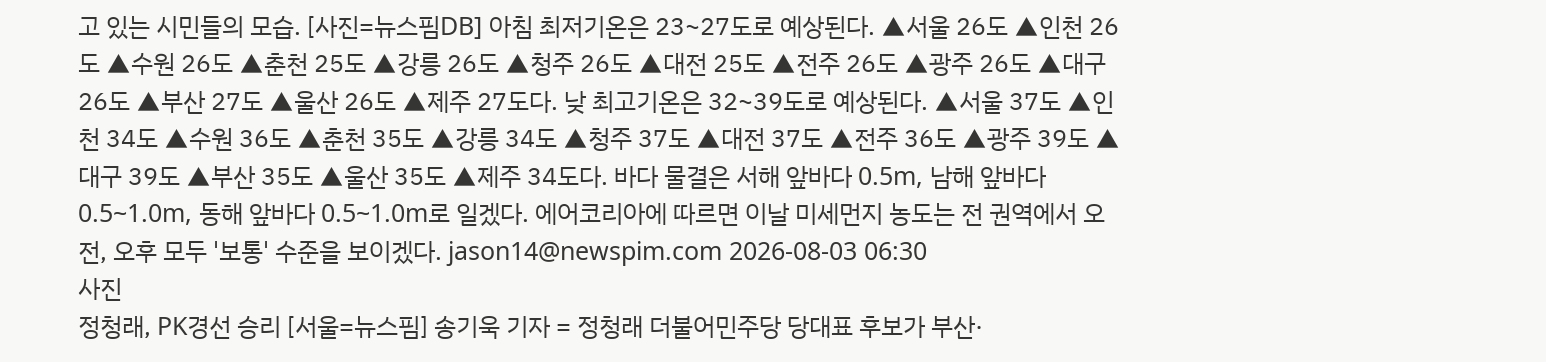고 있는 시민들의 모습. [사진=뉴스핌DB] 아침 최저기온은 23~27도로 예상된다. ▲서울 26도 ▲인천 26도 ▲수원 26도 ▲춘천 25도 ▲강릉 26도 ▲청주 26도 ▲대전 25도 ▲전주 26도 ▲광주 26도 ▲대구 26도 ▲부산 27도 ▲울산 26도 ▲제주 27도다. 낮 최고기온은 32~39도로 예상된다. ▲서울 37도 ▲인천 34도 ▲수원 36도 ▲춘천 35도 ▲강릉 34도 ▲청주 37도 ▲대전 37도 ▲전주 36도 ▲광주 39도 ▲대구 39도 ▲부산 35도 ▲울산 35도 ▲제주 34도다. 바다 물결은 서해 앞바다 0.5m, 남해 앞바다 0.5~1.0m, 동해 앞바다 0.5~1.0m로 일겠다. 에어코리아에 따르면 이날 미세먼지 농도는 전 권역에서 오전, 오후 모두 '보통' 수준을 보이겠다. jason14@newspim.com 2026-08-03 06:30
사진
정청래, PK경선 승리 [서울=뉴스핌] 송기욱 기자 = 정청래 더불어민주당 당대표 후보가 부산·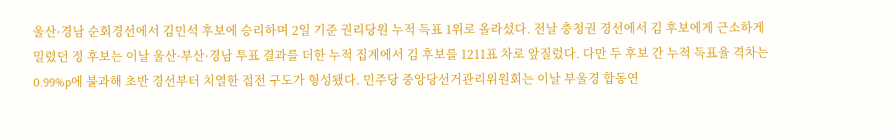울산·경남 순회경선에서 김민석 후보에 승리하며 2일 기준 권리당원 누적 득표 1위로 올라섰다. 전날 충청권 경선에서 김 후보에게 근소하게 밀렸던 정 후보는 이날 울산·부산·경남 투표 결과를 더한 누적 집계에서 김 후보를 1211표 차로 앞질렀다. 다만 두 후보 간 누적 득표율 격차는 0.99%p에 불과해 초반 경선부터 치열한 접전 구도가 형성됐다. 민주당 중앙당선거관리위원회는 이날 부울경 합동연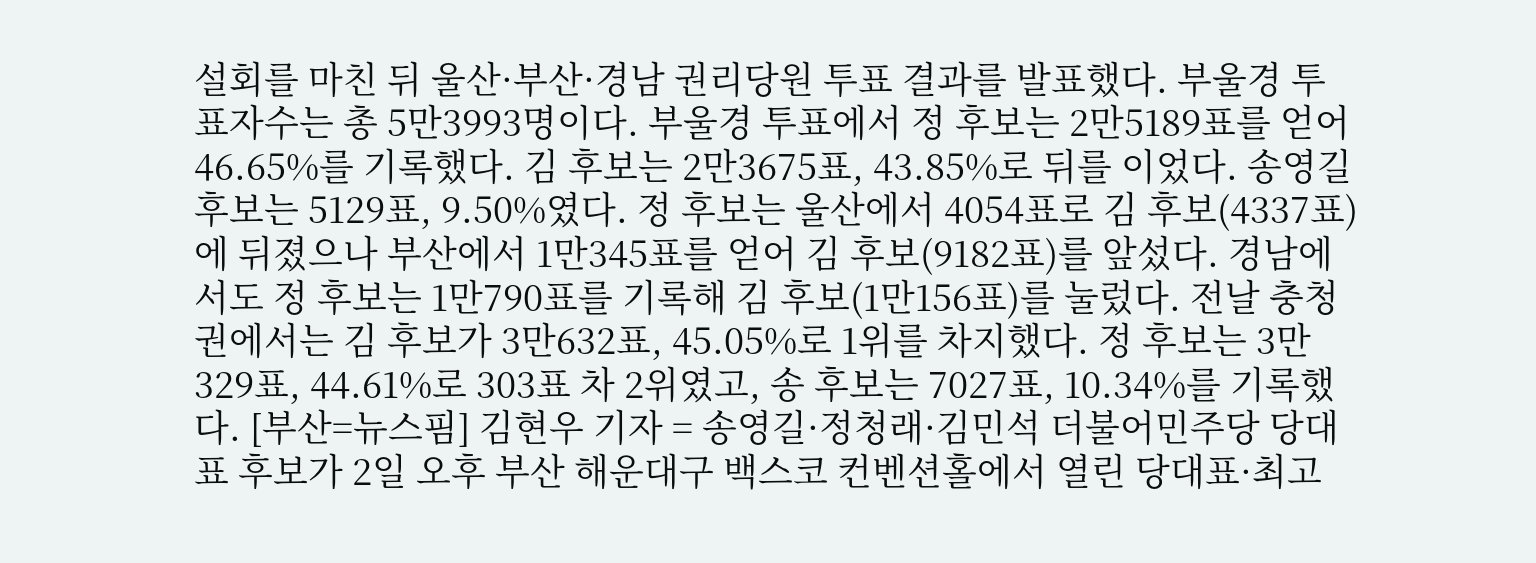설회를 마친 뒤 울산·부산·경남 권리당원 투표 결과를 발표했다. 부울경 투표자수는 총 5만3993명이다. 부울경 투표에서 정 후보는 2만5189표를 얻어 46.65%를 기록했다. 김 후보는 2만3675표, 43.85%로 뒤를 이었다. 송영길 후보는 5129표, 9.50%였다. 정 후보는 울산에서 4054표로 김 후보(4337표)에 뒤졌으나 부산에서 1만345표를 얻어 김 후보(9182표)를 앞섰다. 경남에서도 정 후보는 1만790표를 기록해 김 후보(1만156표)를 눌렀다. 전날 충청권에서는 김 후보가 3만632표, 45.05%로 1위를 차지했다. 정 후보는 3만329표, 44.61%로 303표 차 2위였고, 송 후보는 7027표, 10.34%를 기록했다. [부산=뉴스핌] 김현우 기자 = 송영길·정청래·김민석 더불어민주당 당대표 후보가 2일 오후 부산 해운대구 백스코 컨벤션홀에서 열린 당대표·최고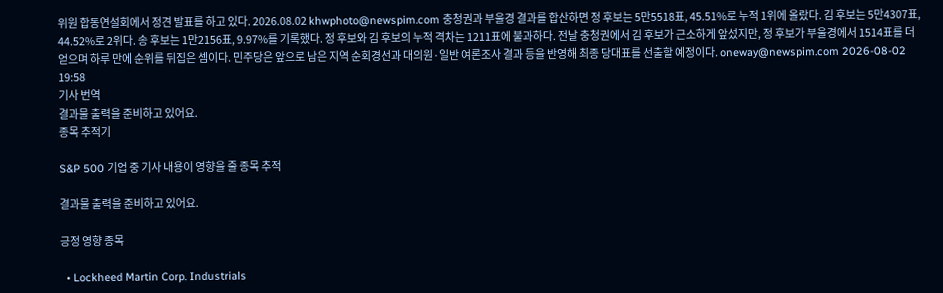위원 합동연설회에서 정견 발표를 하고 있다. 2026.08.02 khwphoto@newspim.com 충청권과 부울경 결과를 합산하면 정 후보는 5만5518표, 45.51%로 누적 1위에 올랐다. 김 후보는 5만4307표, 44.52%로 2위다. 송 후보는 1만2156표, 9.97%를 기록했다. 정 후보와 김 후보의 누적 격차는 1211표에 불과하다. 전날 충청권에서 김 후보가 근소하게 앞섰지만, 정 후보가 부울경에서 1514표를 더 얻으며 하루 만에 순위를 뒤집은 셈이다. 민주당은 앞으로 남은 지역 순회경선과 대의원·일반 여론조사 결과 등을 반영해 최종 당대표를 선출할 예정이다. oneway@newspim.com 2026-08-02 19:58
기사 번역
결과물 출력을 준비하고 있어요.
종목 추적기

S&P 500 기업 중 기사 내용이 영향을 줄 종목 추적

결과물 출력을 준비하고 있어요.

긍정 영향 종목

  • Lockheed Martin Corp. Industrials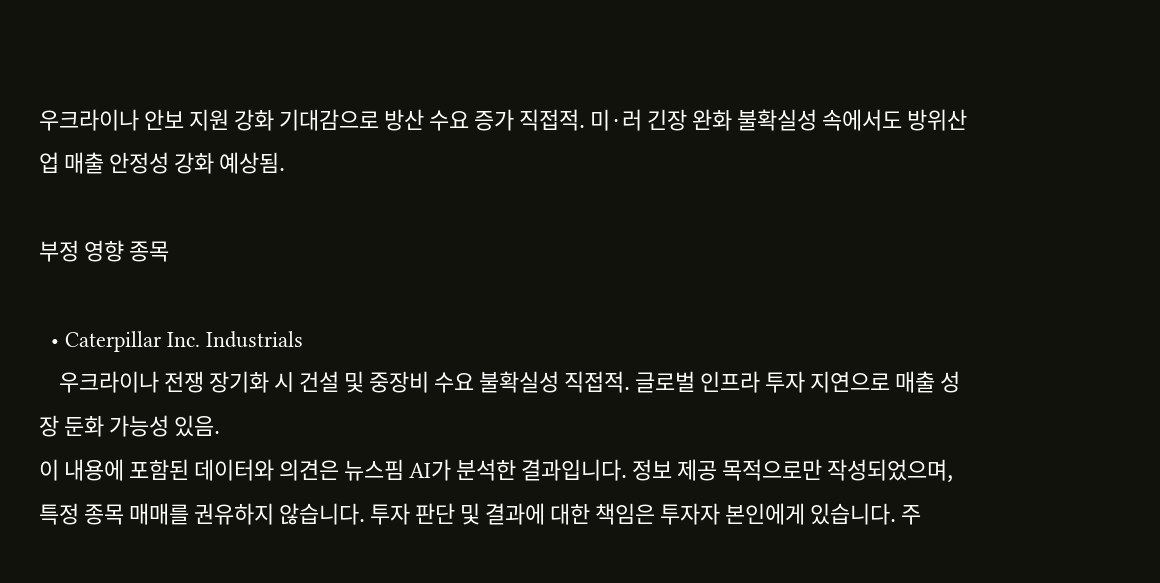우크라이나 안보 지원 강화 기대감으로 방산 수요 증가 직접적. 미·러 긴장 완화 불확실성 속에서도 방위산업 매출 안정성 강화 예상됨.

부정 영향 종목

  • Caterpillar Inc. Industrials
    우크라이나 전쟁 장기화 시 건설 및 중장비 수요 불확실성 직접적. 글로벌 인프라 투자 지연으로 매출 성장 둔화 가능성 있음.
이 내용에 포함된 데이터와 의견은 뉴스핌 AI가 분석한 결과입니다. 정보 제공 목적으로만 작성되었으며, 특정 종목 매매를 권유하지 않습니다. 투자 판단 및 결과에 대한 책임은 투자자 본인에게 있습니다. 주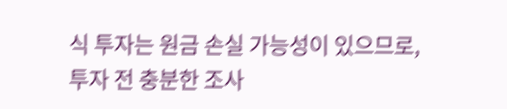식 투자는 원금 손실 가능성이 있으므로, 투자 전 충분한 조사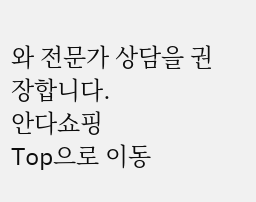와 전문가 상담을 권장합니다.
안다쇼핑
Top으로 이동